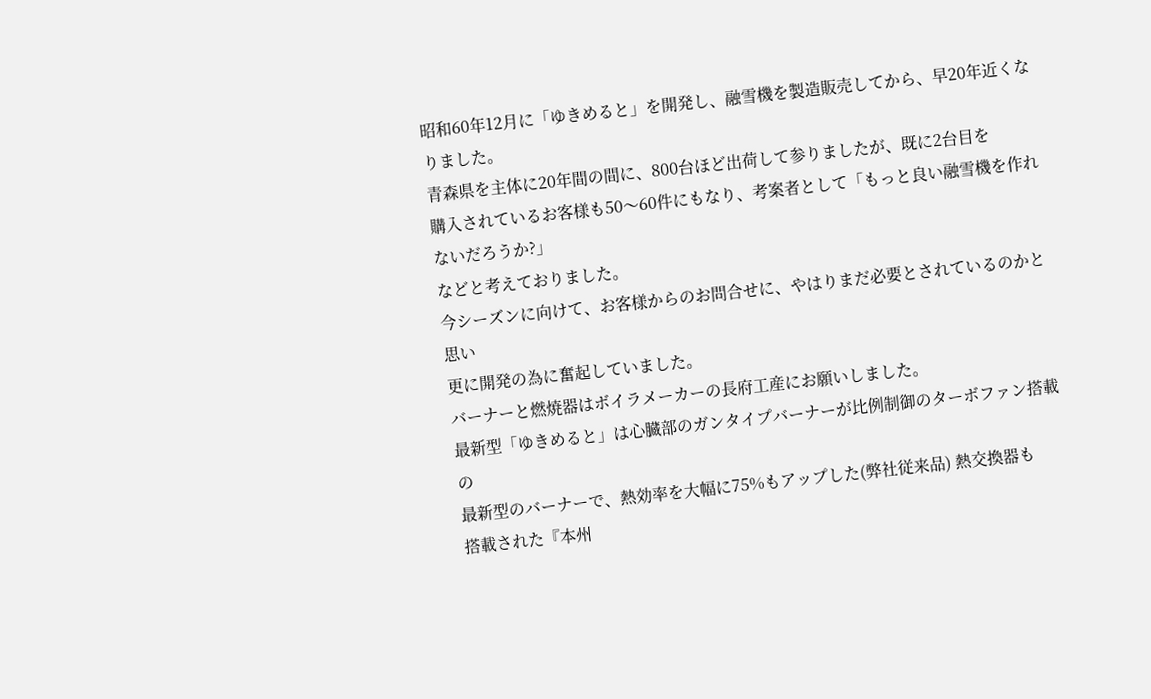昭和60年12月に「ゆきめると」を開発し、融雪機を製造販売してから、早20年近くなりました。
青森県を主体に20年間の間に、800台ほど出荷して参りましたが、既に2台目を
購入されているお客様も50〜60件にもなり、考案者として「もっと良い融雪機を作れないだろうか?」
などと考えておりました。
今シーズンに向けて、お客様からのお問合せに、やはりまだ必要とされているのかと思い
更に開発の為に奮起していました。
バーナーと燃焼器はボイラメーカーの長府工産にお願いしました。
最新型「ゆきめると」は心臓部のガンタイプバーナーが比例制御のターボファン搭載の
最新型のバーナーで、熱効率を大幅に75%もアップした(弊社従来品) 熱交換器も
搭載された『本州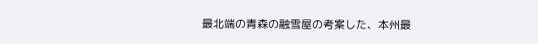最北端の青森の融雪屋の考案した、本州最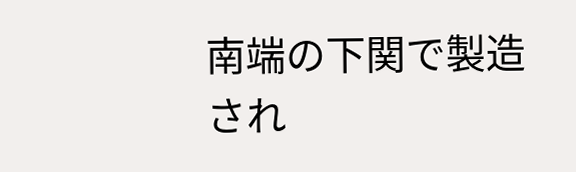南端の下関で製造
され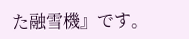た融雪機』です。